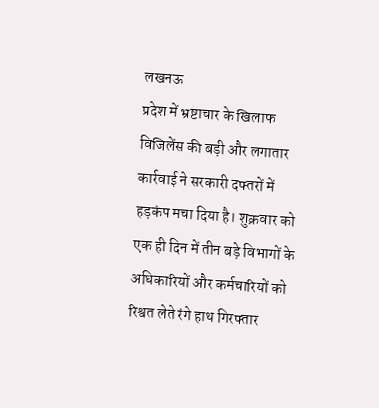लखनऊ
प्रदेश में भ्रष्टाचार के खिलाफ विजिलेंस की बड़ी और लगातार कार्रवाई ने सरकारी दफ्तरों में हड़कंप मचा दिया है। शुक्रवार को एक ही दिन में तीन बड़े विभागों के अधिकारियों और कर्मचारियों को रिश्वत लेते रंगे हाथ गिरफ्तार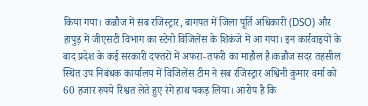किया गया। कन्नौज में सब रजिस्ट्रार, बागपत में जिला पूर्ति अधिकारी (DSO) और हापुड़ में जीएसटी विभाग का स्टेनो विजिलेंस के शिकंजे में आ गया। इन कार्रवाइयों के बाद प्रदेश के कई सरकारी दफ्तरों में अफरा-तफरी का माहौल है।कन्नौज सदर तहसील स्थित उप निबंधक कार्यालय में विजिलेंस टीम ने सब रजिस्ट्रार अश्विनी कुमार वर्मा को 60 हजार रुपये रिश्वत लेते हुए रंगे हाथ पकड़ लिया। आरोप है कि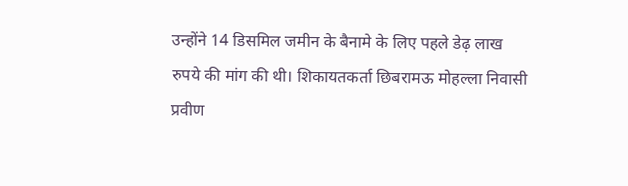उन्होंने 14 डिसमिल जमीन के बैनामे के लिए पहले डेढ़ लाख रुपये की मांग की थी। शिकायतकर्ता छिबरामऊ मोहल्ला निवासी प्रवीण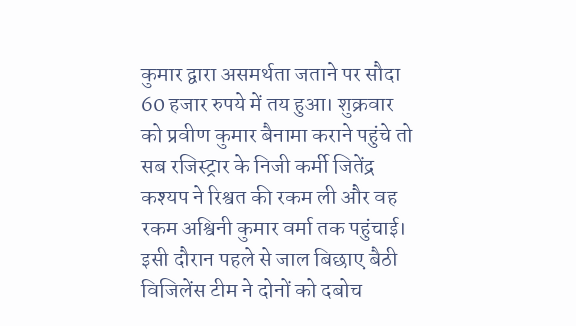कुमार द्वारा असमर्थता जताने पर सौदा 60 हजार रुपये में तय हुआ। शुक्रवार को प्रवीण कुमार बैनामा कराने पहुंचे तो सब रजिस्ट्रार के निजी कर्मी जितेंद्र कश्यप ने रिश्वत की रकम ली और वह रकम अश्विनी कुमार वर्मा तक पहुंचाई। इसी दौरान पहले से जाल बिछाए बैठी विजिलेंस टीम ने दोनों को दबोच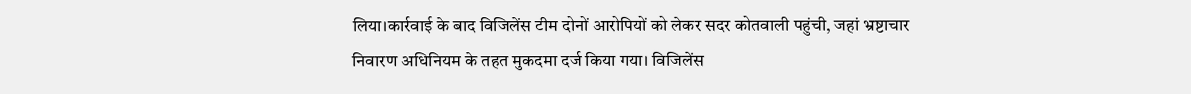लिया।कार्रवाई के बाद विजिलेंस टीम दोनों आरोपियों को लेकर सदर कोतवाली पहुंची, जहां भ्रष्टाचार निवारण अधिनियम के तहत मुकदमा दर्ज किया गया। विजिलेंस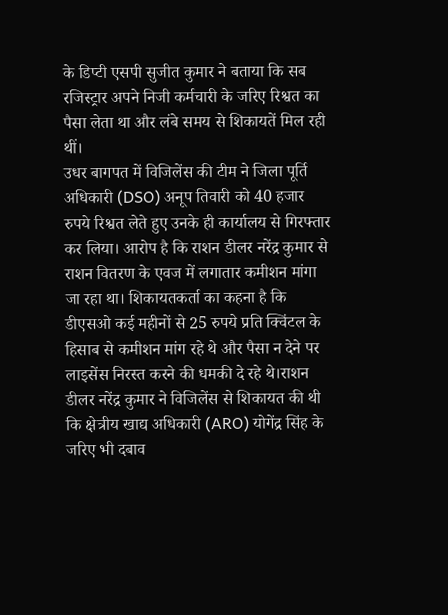के डिप्टी एसपी सुजीत कुमार ने बताया कि सब रजिस्ट्रार अपने निजी कर्मचारी के जरिए रिश्वत का पैसा लेता था और लंबे समय से शिकायतें मिल रही थीं।
उधर बागपत में विजिलेंस की टीम ने जिला पूर्ति अधिकारी (DSO) अनूप तिवारी को 40 हजार रुपये रिश्वत लेते हुए उनके ही कार्यालय से गिरफ्तार कर लिया। आरोप है कि राशन डीलर नरेंद्र कुमार से राशन वितरण के एवज में लगातार कमीशन मांगा जा रहा था। शिकायतकर्ता का कहना है कि डीएसओ कई महीनों से 25 रुपये प्रति क्विंटल के हिसाब से कमीशन मांग रहे थे और पैसा न देने पर लाइसेंस निरस्त करने की धमकी दे रहे थे।राशन डीलर नरेंद्र कुमार ने विजिलेंस से शिकायत की थी कि क्षेत्रीय खाद्य अधिकारी (ARO) योगेंद्र सिंह के जरिए भी दबाव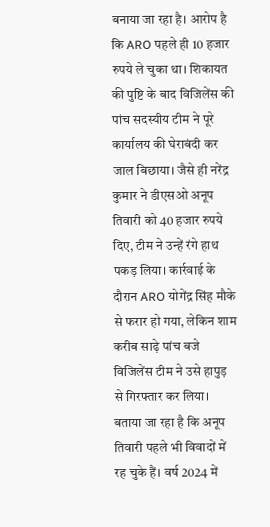बनाया जा रहा है। आरोप है कि ARO पहले ही 10 हजार रुपये ले चुका था। शिकायत की पुष्टि के बाद विजिलेंस की पांच सदस्यीय टीम ने पूरे कार्यालय की घेराबंदी कर जाल बिछाया। जैसे ही नरेंद्र कुमार ने डीएसओ अनूप तिवारी को 40 हजार रुपये दिए, टीम ने उन्हें रंगे हाथ पकड़ लिया। कार्रवाई के दौरान ARO योगेंद्र सिंह मौके से फरार हो गया, लेकिन शाम करीब साढ़े पांच बजे विजिलेंस टीम ने उसे हापुड़ से गिरफ्तार कर लिया।
बताया जा रहा है कि अनूप तिवारी पहले भी विवादों में रह चुके हैं। वर्ष 2024 में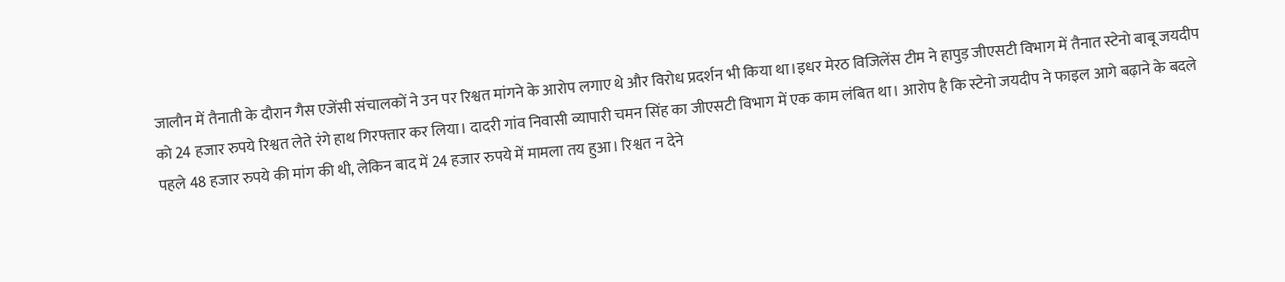जालौन में तैनाती के दौरान गैस एजेंसी संचालकों ने उन पर रिश्वत मांगने के आरोप लगाए थे और विरोध प्रदर्शन भी किया था।इधर मेरठ विजिलेंस टीम ने हापुड़ जीएसटी विभाग में तैनात स्टेनो बाबू जयदीप को 24 हजार रुपये रिश्वत लेते रंगे हाथ गिरफ्तार कर लिया। दादरी गांव निवासी व्यापारी चमन सिंह का जीएसटी विभाग में एक काम लंबित था। आरोप है कि स्टेनो जयदीप ने फाइल आगे बढ़ाने के बदले पहले 48 हजार रुपये की मांग की थी, लेकिन बाद में 24 हजार रुपये में मामला तय हुआ। रिश्वत न देने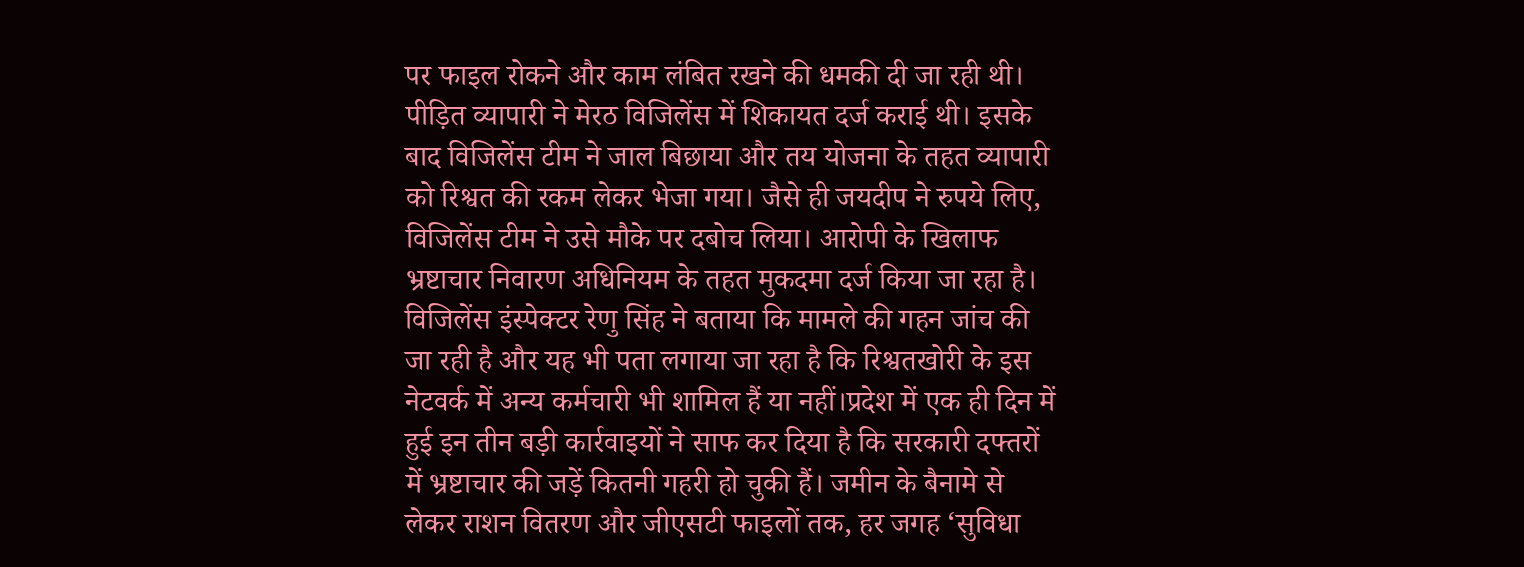पर फाइल रोकने और काम लंबित रखने की धमकी दी जा रही थी।
पीड़ित व्यापारी ने मेरठ विजिलेंस में शिकायत दर्ज कराई थी। इसके बाद विजिलेंस टीम ने जाल बिछाया और तय योजना के तहत व्यापारी को रिश्वत की रकम लेकर भेजा गया। जैसे ही जयदीप ने रुपये लिए, विजिलेंस टीम ने उसे मौके पर दबोच लिया। आरोपी के खिलाफ भ्रष्टाचार निवारण अधिनियम के तहत मुकदमा दर्ज किया जा रहा है। विजिलेंस इंस्पेक्टर रेणु सिंह ने बताया कि मामले की गहन जांच की जा रही है और यह भी पता लगाया जा रहा है कि रिश्वतखोरी के इस नेटवर्क में अन्य कर्मचारी भी शामिल हैं या नहीं।प्रदेश में एक ही दिन में हुई इन तीन बड़ी कार्रवाइयों ने साफ कर दिया है कि सरकारी दफ्तरों में भ्रष्टाचार की जड़ें कितनी गहरी हो चुकी हैं। जमीन के बैनामे से लेकर राशन वितरण और जीएसटी फाइलों तक, हर जगह ‘सुविधा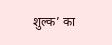शुल्क’ का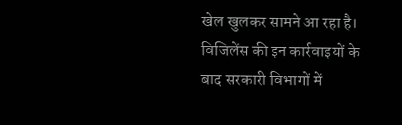खेल खुलकर सामने आ रहा है। विजिलेंस की इन कार्रवाइयों के बाद सरकारी विभागों में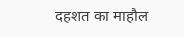दहशत का माहौल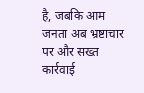है, जबकि आम जनता अब भ्रष्टाचार पर और सख्त कार्रवाई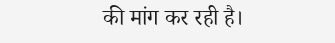की मांग कर रही है।